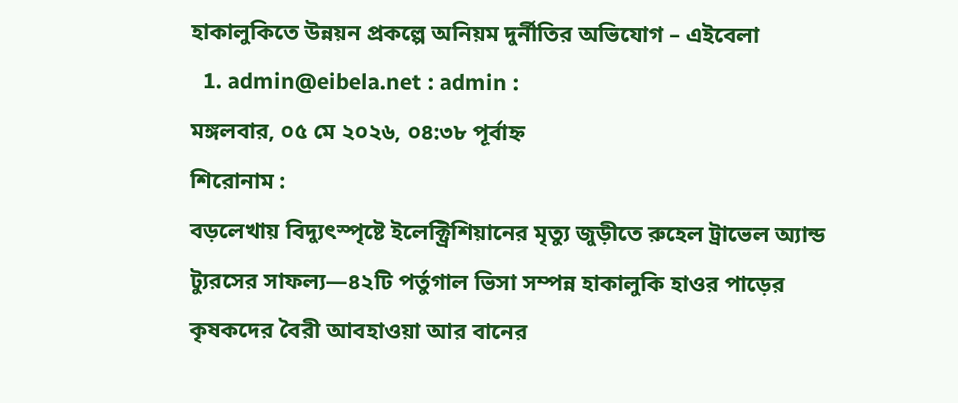হাকালুকিতে উন্নয়ন প্রকল্পে অনিয়ম দুর্নীতির অভিযোগ – এইবেলা
  1. admin@eibela.net : admin :
মঙ্গলবার, ০৫ মে ২০২৬, ০৪:৩৮ পূর্বাহ্ন
শিরোনাম :
বড়লেখায় বিদ্যুৎস্পৃষ্টে ইলেক্ট্রিশিয়ানের মৃত্যু জুড়ীতে রুহেল ট্রাভেল অ্যান্ড ট্যুরসের সাফল্য—৪২টি পর্তুগাল ভিসা সম্পন্ন হাকালুকি হাওর পাড়ের কৃষকদের বৈরী আবহাওয়া আর বানের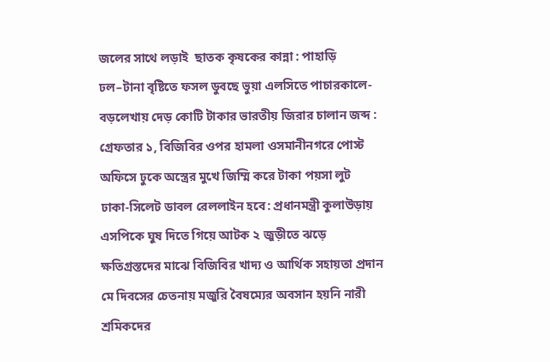জলের সাথে লড়াই  ছাতক কৃষকের কান্না : পাহাড়ি ঢল–টানা বৃষ্টিতে ফসল ডুবছে ভুয়া এলসিতে পাচারকালে- বড়লেখায় দেড় কোটি টাকার ভারতীয় জিরার চালান জব্দ : গ্রেফতার ১, বিজিবির ওপর হামলা ওসমানীনগরে পোস্ট অফিসে ঢুকে অস্ত্রের মুখে জিম্মি করে টাকা পয়সা লুট ঢাকা-সিলেট ডাবল রেললাইন হবে: প্রধানমন্ত্রী কুলাউড়ায় এসপিকে ঘুষ দিতে গিয়ে আটক ২ জুড়ীতে ঝড়ে ক্ষতিগ্রস্তদের মাঝে বিজিবির খাদ্য ও আর্থিক সহায়তা প্রদান মে দিবসের চেতনায় মজুরি বৈষম্যের অবসান হয়নি নারী শ্রমিকদের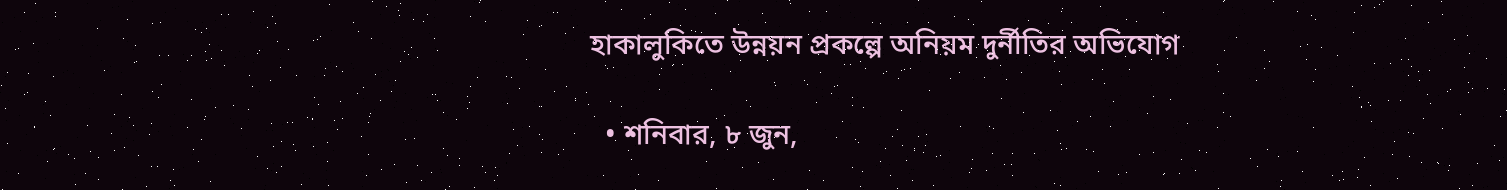হাকালুকিতে উন্নয়ন প্রকল্পে অনিয়ম দুর্নীতির অভিযোগ

  • শনিবার, ৮ জুন,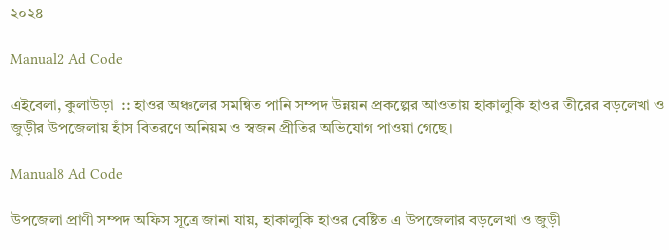২০২৪

Manual2 Ad Code

এইবেলা, কুলাউড়া  :: হাওর অঞ্চলের সমন্বিত পানি সম্পদ উন্নয়ন প্রকল্পের আওতায় হাকালুকি হাওর তীরের বড়লেখা ও জুড়ীর উপজেলায় হাঁস বিতরণে অনিয়ম ও স্বজন প্রীতির অভিযোগ পাওয়া গেছে।

Manual8 Ad Code

উপজেলা প্রাণী সম্পদ অফিস সূত্রে জানা যায়, হাকালুকি হাওর বেষ্টিত এ উপজেলার বড়লেখা ও জুড়ী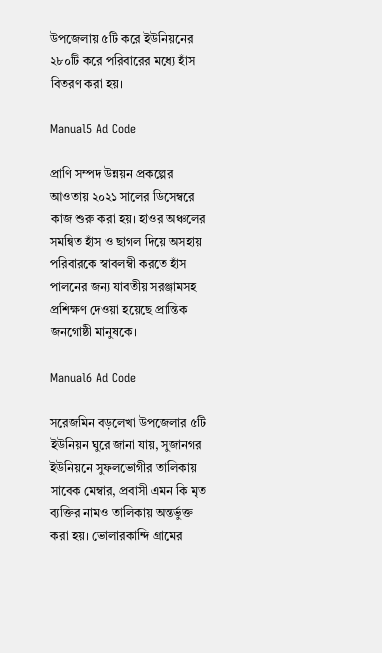উপজেলায় ৫টি করে ইউনিয়নের ২৮০টি করে পরিবারের মধ্যে হাঁস বিতরণ করা হয়।

Manual5 Ad Code

প্রাণি সম্পদ উন্নয়ন প্রকল্পের আওতায় ২০২১ সালের ডিসেম্বরে কাজ শুরু করা হয়। হাওর অঞ্চলের সমন্বিত হাঁস ও ছাগল দিয়ে অসহায় পরিবারকে স্বাবলম্বী করতে হাঁস পালনের জন্য যাবতীয় সরঞ্জামসহ প্রশিক্ষণ দেওয়া হয়েছে প্রান্তিক জনগোষ্ঠী মানুষকে।

Manual6 Ad Code

সরেজমিন বড়লেখা উপজেলার ৫টি ইউনিয়ন ঘুরে জানা যায়, সুজানগর ইউনিয়নে সুফলভোগীর তালিকায় সাবেক মেম্বার, প্রবাসী এমন কি মৃত ব্যক্তির নামও তালিকায় অন্তর্ভুক্ত করা হয়। ভোলারকান্দি গ্রামের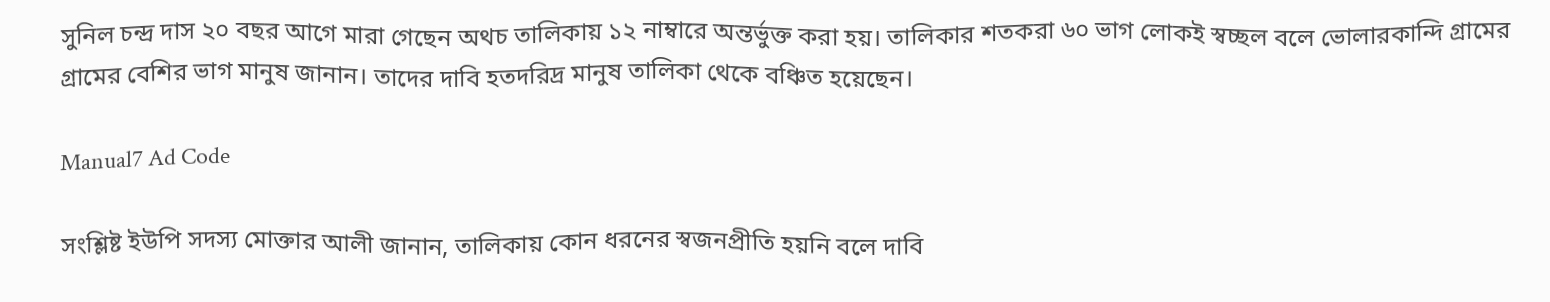সুনিল চন্দ্র দাস ২০ বছর আগে মারা গেছেন অথচ তালিকায় ১২ নাম্বারে অন্তর্ভুক্ত করা হয়। তালিকার শতকরা ৬০ ভাগ লোকই স্বচ্ছল বলে ভোলারকান্দি গ্রামের গ্রামের বেশির ভাগ মানুষ জানান। তাদের দাবি হতদরিদ্র মানুষ তালিকা থেকে বঞ্চিত হয়েছেন।

Manual7 Ad Code

সংশ্লিষ্ট ইউপি সদস্য মোক্তার আলী জানান, তালিকায় কোন ধরনের স্বজনপ্রীতি হয়নি বলে দাবি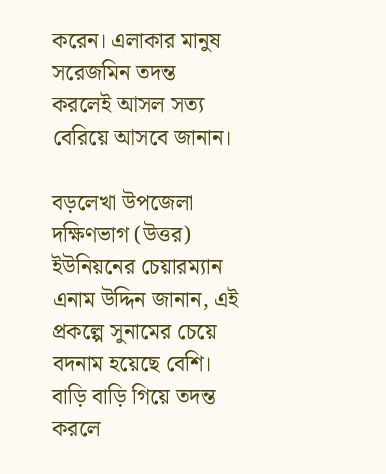করেন। এলাকার মানুষ সরেজমিন তদন্ত করলেই আসল সত্য বেরিয়ে আসবে জানান।

বড়লেখা উপজেলা দক্ষিণভাগ (উত্তর) ইউনিয়নের চেয়ারম্যান এনাম উদ্দিন জানান, এই প্রকল্পে সুনামের চেয়ে বদনাম হয়েছে বেশি। বাড়ি বাড়ি গিয়ে তদন্ত করলে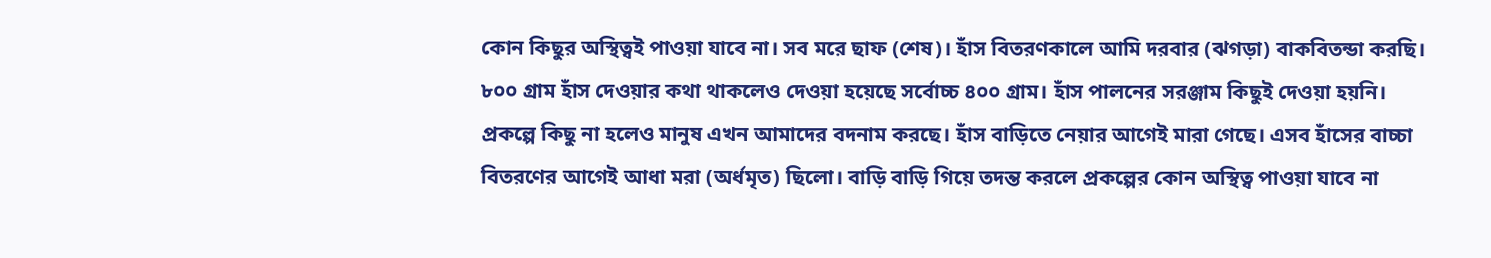কোন কিছুর অস্থিত্বই পাওয়া যাবে না। সব মরে ছাফ (শেষ)। হাঁস বিতরণকালে আমি দরবার (ঝগড়া) বাকবিতন্ডা করছি। ৮০০ গ্রাম হাঁস দেওয়ার কথা থাকলেও দেওয়া হয়েছে সর্বোচ্চ ৪০০ গ্রাম। হাঁস পালনের সরঞ্জাম কিছুই দেওয়া হয়নি। প্রকল্পে কিছু না হলেও মানুষ এখন আমাদের বদনাম করছে। হাঁস বাড়িতে নেয়ার আগেই মারা গেছে। এসব হাঁসের বাচ্চা বিতরণের আগেই আধা মরা (অর্ধমৃত) ছিলো। বাড়ি বাড়ি গিয়ে তদন্ত করলে প্রকল্পের কোন অস্থিত্ব পাওয়া যাবে না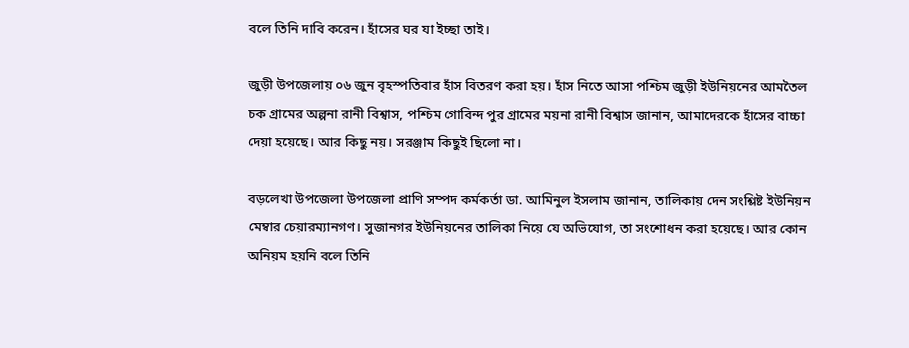বলে তিনি দাবি করেন। হাঁসের ঘর যা ইচ্ছা তাই।

জুড়ী উপজেলায় ০৬ জুন বৃহস্পতিবার হাঁস বিতরণ করা হয়। হাঁস নিতে আসা পশ্চিম জুড়ী ইউনিয়নের আমতৈল চক গ্রামের অল্পনা রানী বিশ্বাস, পশ্চিম গোবিন্দ পুর গ্রামের ময়না রানী বিশ্বাস জানান, আমাদেরকে হাঁসের বাচ্চা দেয়া হয়েছে। আর কিছু নয়। সরঞ্জাম কিছুই ছিলো না।

বড়লেখা উপজেলা উপজেলা প্রাণি সম্পদ কর্মকর্তা ডা. আমিনুল ইসলাম জানান, তালিকায় দেন সংশ্লিষ্ট ইউনিয়ন মেম্বার চেয়ারম্যানগণ। সুজানগর ইউনিয়নের তালিকা নিয়ে যে অভিযোগ, তা সংশোধন করা হয়েছে। আর কোন অনিয়ম হয়নি বলে তিনি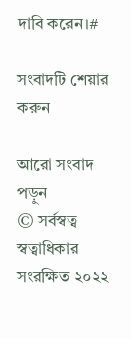দাবি করেন।#

সংবাদটি শেয়ার করুন

আরো সংবাদ পড়ুন
© সর্বস্বত্ব স্বত্বাধিকার সংরক্ষিত ২০২২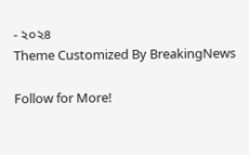- ২০২৪
Theme Customized By BreakingNews

Follow for More!